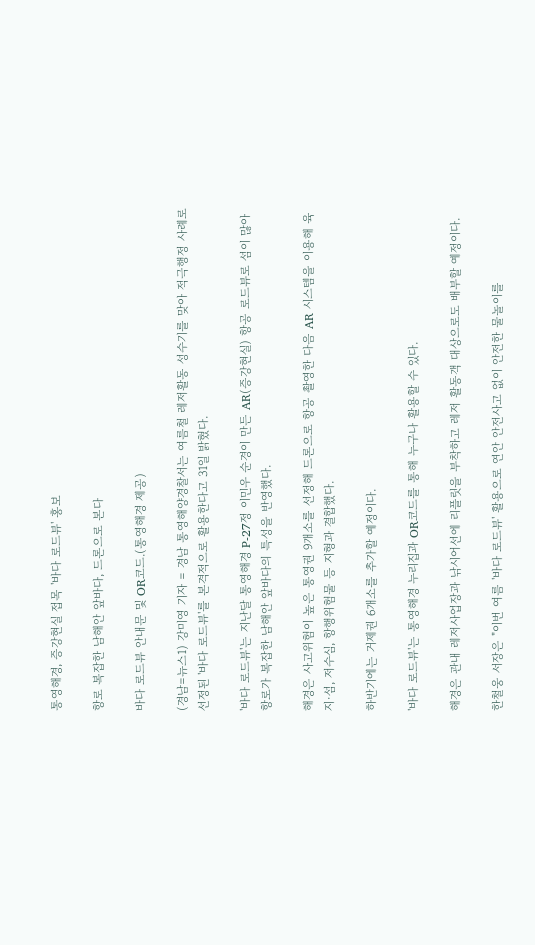통영해경, 증강현실 접목 '바다 로드뷰' 홍보

항로 복잡한 남해안 앞바다, 드론으로 본다

바다 로드뷰 안내문 및 OR코드.(통영해경 제공)

(경남=뉴스1) 강미영 기자 = 경남 통영해양경찰서는 여름철 레저활동 성수기를 맞아 적극행정 사례로 선정된 '바다 로드뷰'를 본격적으로 활용한다고 31일 밝혔다.

'바다 로드뷰'는 지난달 통영해경 P-27정 이민우 순경이 만든 AR(증강현실) 항공 로드뷰로 섬이 많아 항로가 복잡한 남해안 앞바다의 특성을 반영했다.

해경은 사고위험이 높은 통영권 9개소를 선정해 드론으로 항공 촬영한 다음 AR 시스템을 이용해 육지·섬, 저수심, 항행위험물 등 지형과 결합했다.

하반기에는 거제권 6개소를 추가할 예정이다.

'바다 로드뷰'는 통영해경 누리집과 OR코드를 통해 누구나 활용할 수 있다.

해경은 관내 레저사업장과 낚시어선에 리플릿을 부착하고 레저 활동객 대상으로도 배부할 예정이다.

한철웅 서장은 "이번 여름 '바다 로드뷰' 활용으로 연안 안전사고 없이 안전한 물놀이를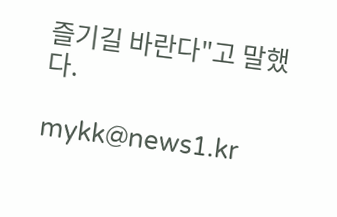즐기길 바란다"고 말했다.

mykk@news1.kr